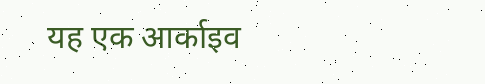यह एक आर्काइव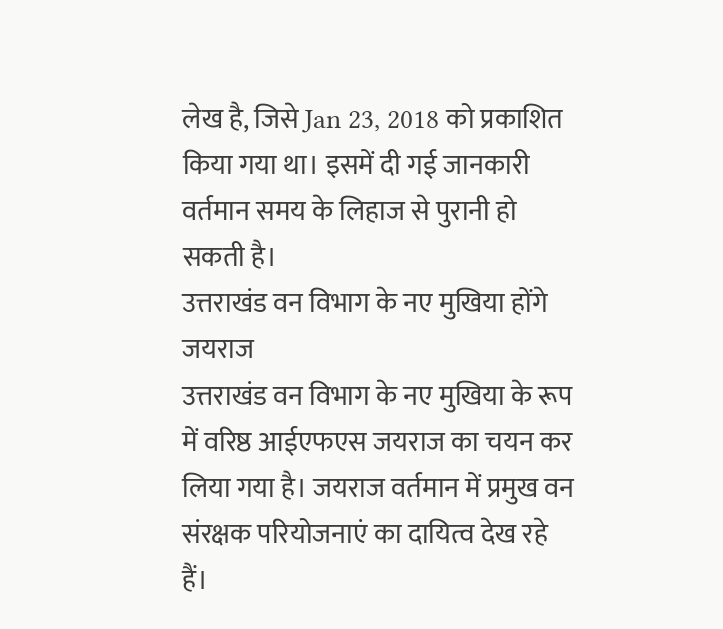लेख है, जिसे Jan 23, 2018 को प्रकाशित किया गया था। इसमें दी गई जानकारी वर्तमान समय के लिहाज से पुरानी हो सकती है।
उत्तराखंड वन विभाग के नए मुखिया होंगे जयराज
उत्तराखंड वन विभाग के नए मुखिया के रूप में वरिष्ठ आईएफएस जयराज का चयन कर लिया गया है। जयराज वर्तमान में प्रमुख वन संरक्षक परियोजनाएं का दायित्व देख रहे हैं।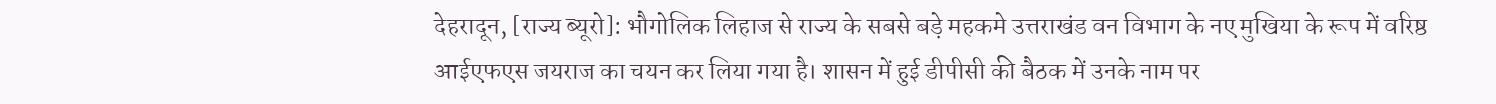देहरादून, [राज्य ब्यूरो]: भौगोलिक लिहाज से राज्य के सबसे बड़े महकमे उत्तराखंड वन विभाग के नए मुखिया के रूप में वरिष्ठ आईएफएस जयराज का चयन कर लिया गया है। शासन में हुई डीपीसी की बैठक में उनके नाम पर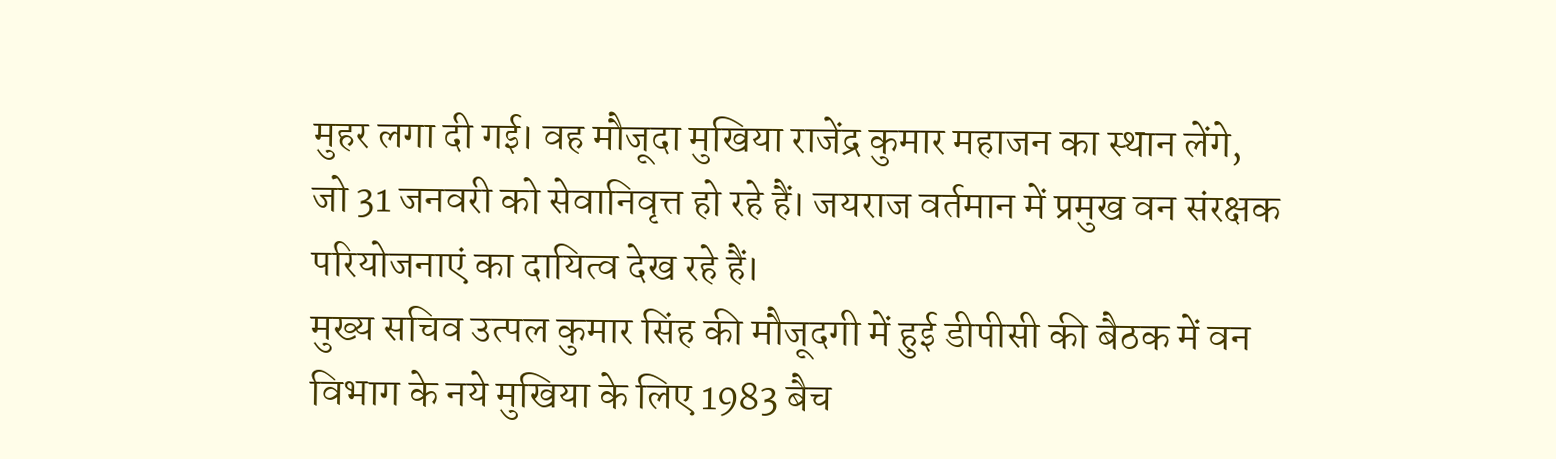मुहर लगा दी गई। वह मौजूदा मुखिया राजेंद्र कुमार महाजन का स्थान लेंगे, जो 31 जनवरी को सेवानिवृत्त हो रहे हैं। जयराज वर्तमान में प्रमुख वन संरक्षक परियोजनाएं का दायित्व देख रहे हैं।
मुख्य सचिव उत्पल कुमार सिंह की मौजूदगी में हुई डीपीसी की बैठक में वन विभाग के नये मुखिया के लिए 1983 बैच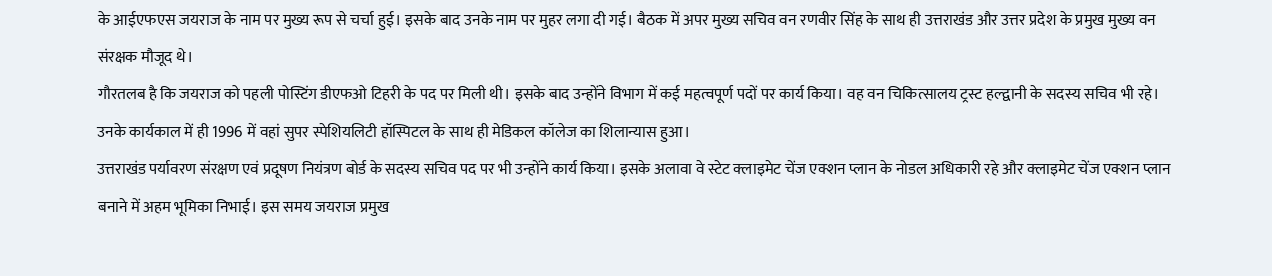के आईएफएस जयराज के नाम पर मुख्य रूप से चर्चा हुई। इसके बाद उनके नाम पर मुहर लगा दी गई। बैठक में अपर मुख्य सचिव वन रणवीर सिंह के साथ ही उत्तराखंड और उत्तर प्रदेश के प्रमुख मुख्य वन संरक्षक मौजूद थे।
गौरतलब है कि जयराज को पहली पोस्टिंग डीएफओ टिहरी के पद पर मिली थी। इसके बाद उन्होंने विभाग में कई महत्वपूर्ण पदों पर कार्य किया। वह वन चिकित्सालय ट्रस्ट हल्द्वानी के सदस्य सचिव भी रहे। उनके कार्यकाल में ही 1996 में वहां सुपर स्पेशियलिटी हॉस्पिटल के साथ ही मेडिकल कॉलेज का शिलान्यास हुआ।
उत्तराखंड पर्यावरण संरक्षण एवं प्रदूषण नियंत्रण बोर्ड के सदस्य सचिव पद पर भी उन्होंने कार्य किया। इसके अलावा वे स्टेट क्लाइमेट चेंज एक्शन प्लान के नोडल अधिकारी रहे और क्लाइमेट चेंज एक्शन प्लान बनाने में अहम भूमिका निभाई। इस समय जयराज प्रमुख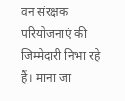वन संरक्षक परियोजनाएं की जिम्मेदारी निभा रहे हैं। माना जा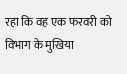रहा कि वह एक फरवरी को विभाग के मुखिया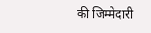की जिम्मेदारी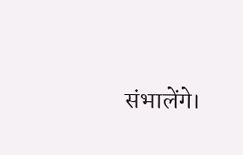संभालेंगे।